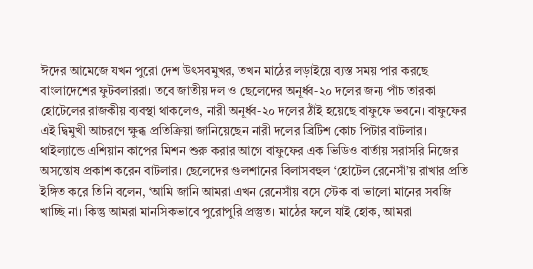ঈদের আমেজে যখন পুরো দেশ উৎসবমুখর, তখন মাঠের লড়াইয়ে ব্যস্ত সময় পার করছে বাংলাদেশের ফুটবলাররা। তবে জাতীয় দল ও ছেলেদের অনূর্ধ্ব-২০ দলের জন্য পাঁচ তারকা হোটেলের রাজকীয় ব্যবস্থা থাকলেও, নারী অনূর্ধ্ব-২০ দলের ঠাঁই হয়েছে বাফুফে ভবনে। বাফুফের এই দ্বিমুখী আচরণে ক্ষুব্ধ প্রতিক্রিয়া জানিয়েছেন নারী দলের ব্রিটিশ কোচ পিটার বাটলার।
থাইল্যান্ডে এশিয়ান কাপের মিশন শুরু করার আগে বাফুফের এক ভিডিও বার্তায় সরাসরি নিজের অসন্তোষ প্রকাশ করেন বাটলার। ছেলেদের গুলশানের বিলাসবহুল ‘হোটেল রেনেসাঁ’য় রাখার প্রতি ইঙ্গিত করে তিনি বলেন, ‘আমি জানি আমরা এখন রেনেসাঁয় বসে স্টেক বা ভালো মানের সবজি খাচ্ছি না। কিন্তু আমরা মানসিকভাবে পুরোপুরি প্রস্তুত। মাঠের ফলে যাই হোক, আমরা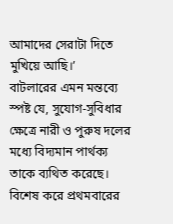আমাদের সেরাটা দিতে মুখিয়ে আছি।’
বাটলারের এমন মন্তব্যে স্পষ্ট যে, সুযোগ-সুবিধার ক্ষেত্রে নারী ও পুরুষ দলের মধ্যে বিদ্যমান পার্থক্য তাকে ব্যথিত করেছে। বিশেষ করে প্রথমবারের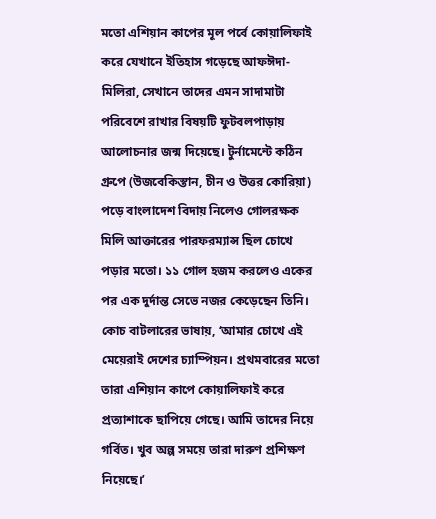মতো এশিয়ান কাপের মূল পর্বে কোয়ালিফাই করে যেখানে ইতিহাস গড়েছে আফঈদা-মিলিরা, সেখানে তাদের এমন সাদামাটা পরিবেশে রাখার বিষয়টি ফুটবলপাড়ায় আলোচনার জন্ম দিয়েছে। টুর্নামেন্টে কঠিন গ্রুপে (উজবেকিস্তান, চীন ও উত্তর কোরিয়া) পড়ে বাংলাদেশ বিদায় নিলেও গোলরক্ষক মিলি আক্তারের পারফরম্যান্স ছিল চোখে পড়ার মতো। ১১ গোল হজম করলেও একের পর এক দুর্দান্ত সেভে নজর কেড়েছেন তিনি।
কোচ বাটলারের ভাষায়, ‘আমার চোখে এই মেয়েরাই দেশের চ্যাম্পিয়ন। প্রথমবারের মতো তারা এশিয়ান কাপে কোয়ালিফাই করে প্রত্যাশাকে ছাপিয়ে গেছে। আমি তাদের নিয়ে গর্বিত। খুব অল্প সময়ে তারা দারুণ প্রশিক্ষণ নিয়েছে।’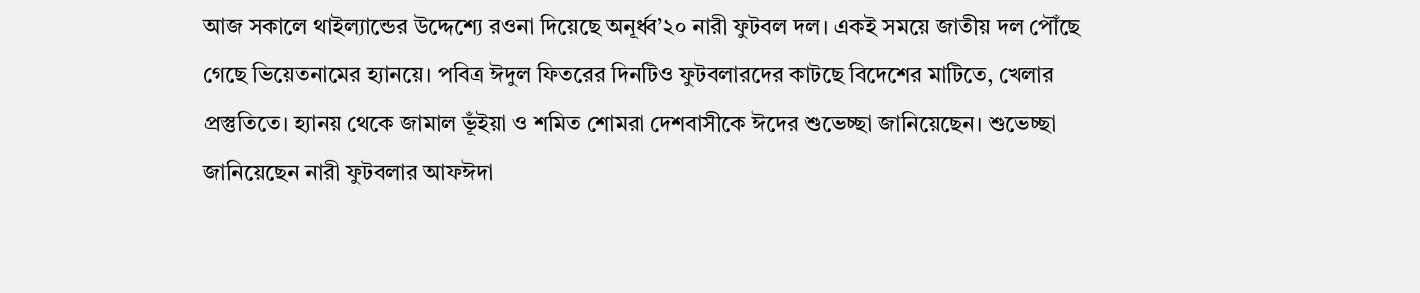আজ সকালে থাইল্যান্ডের উদ্দেশ্যে রওনা দিয়েছে অনূর্ধ্ব’২০ নারী ফুটবল দল। একই সময়ে জাতীয় দল পৌঁছে গেছে ভিয়েতনামের হ্যানয়ে। পবিত্র ঈদুল ফিতরের দিনটিও ফুটবলারদের কাটছে বিদেশের মাটিতে, খেলার প্রস্তুতিতে। হ্যানয় থেকে জামাল ভূঁইয়া ও শমিত শোমরা দেশবাসীকে ঈদের শুভেচ্ছা জানিয়েছেন। শুভেচ্ছা জানিয়েছেন নারী ফুটবলার আফঈদা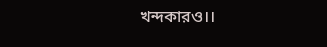খন্দকারও।।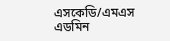এসকেডি/এমএস
এডমিন